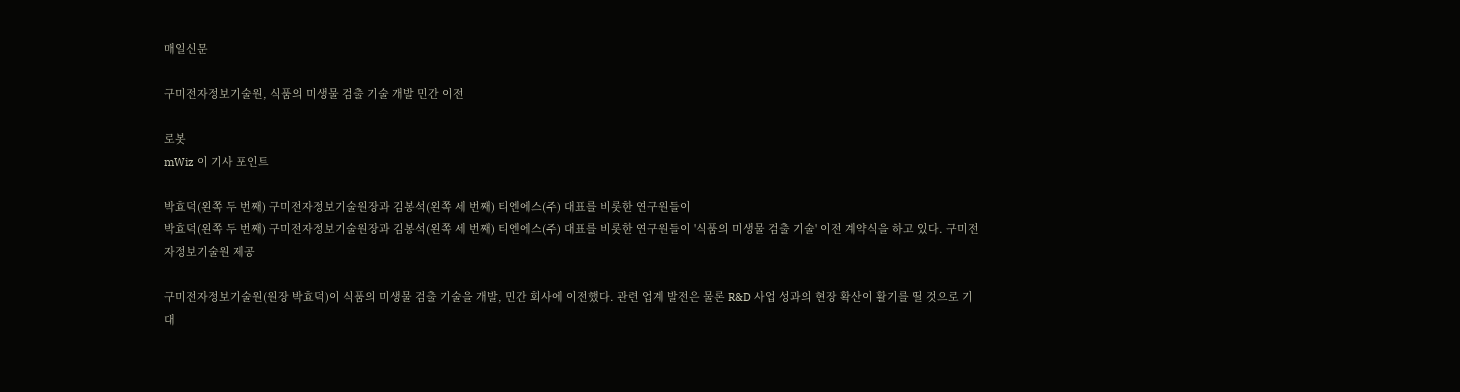매일신문

구미전자정보기술원, 식품의 미생물 검출 기술 개발 민간 이전

로봇
mWiz 이 기사 포인트

박효덕(왼쪽 두 번째) 구미전자정보기술원장과 김봉석(왼쪽 세 번째) 티엔에스(주) 대표를 비롯한 연구원들이
박효덕(왼쪽 두 번째) 구미전자정보기술원장과 김봉석(왼쪽 세 번째) 티엔에스(주) 대표를 비롯한 연구원들이 '식품의 미생물 검출 기술' 이전 계약식을 하고 있다. 구미전자정보기술원 제공

구미전자정보기술원(원장 박효덕)이 식품의 미생물 검출 기술을 개발, 민간 회사에 이전했다. 관련 업계 발전은 물론 R&D 사업 성과의 현장 확산이 활기를 띨 것으로 기대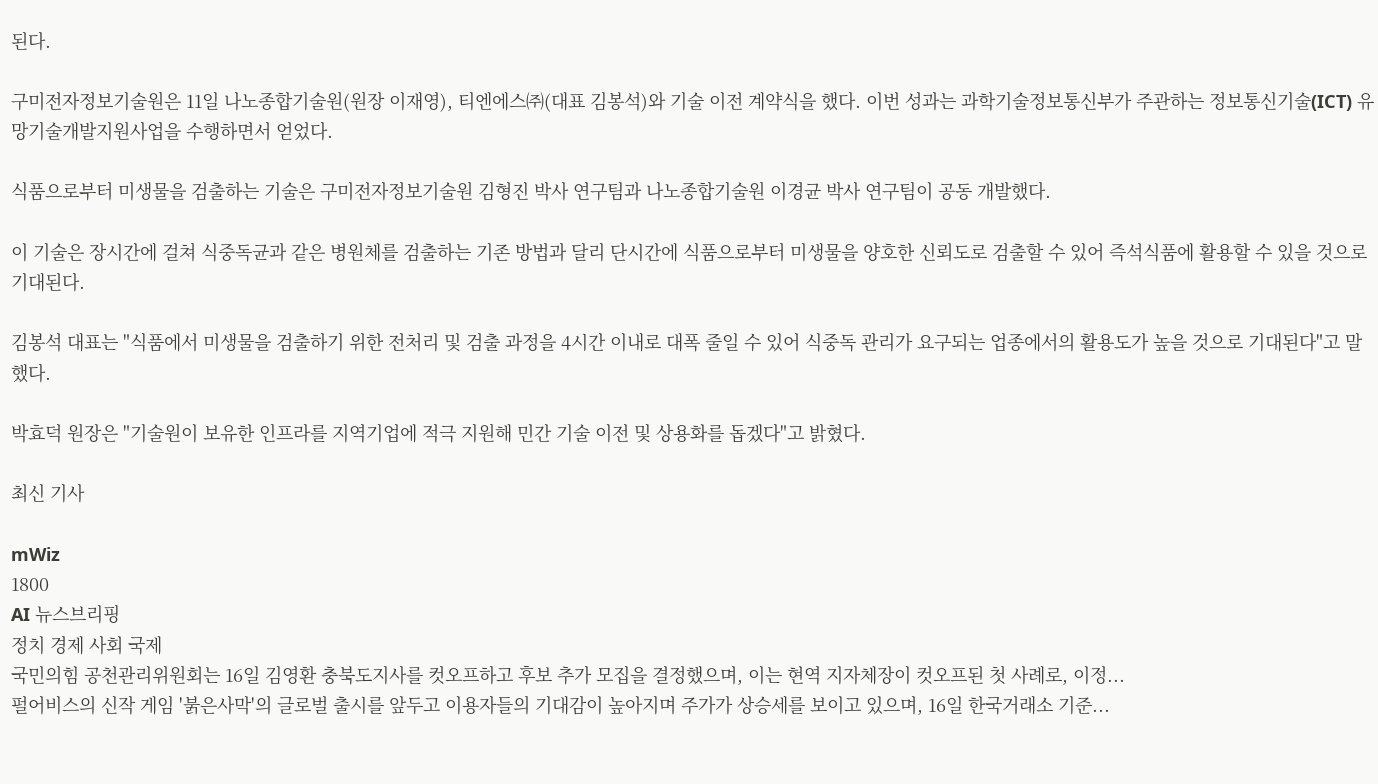된다.

구미전자정보기술원은 11일 나노종합기술원(원장 이재영), 티엔에스㈜(대표 김봉석)와 기술 이전 계약식을 했다. 이번 성과는 과학기술정보통신부가 주관하는 정보통신기술(ICT) 유망기술개발지원사업을 수행하면서 얻었다.

식품으로부터 미생물을 검출하는 기술은 구미전자정보기술원 김형진 박사 연구팀과 나노종합기술원 이경균 박사 연구팀이 공동 개발했다.

이 기술은 장시간에 걸쳐 식중독균과 같은 병원체를 검출하는 기존 방법과 달리 단시간에 식품으로부터 미생물을 양호한 신뢰도로 검출할 수 있어 즉석식품에 활용할 수 있을 것으로 기대된다.

김봉석 대표는 "식품에서 미생물을 검출하기 위한 전처리 및 검출 과정을 4시간 이내로 대폭 줄일 수 있어 식중독 관리가 요구되는 업종에서의 활용도가 높을 것으로 기대된다"고 말했다.

박효덕 원장은 "기술원이 보유한 인프라를 지역기업에 적극 지원해 민간 기술 이전 및 상용화를 돕겠다"고 밝혔다.

최신 기사

mWiz
1800
AI 뉴스브리핑
정치 경제 사회 국제
국민의힘 공천관리위원회는 16일 김영환 충북도지사를 컷오프하고 후보 추가 모집을 결정했으며, 이는 현역 지자체장이 컷오프된 첫 사례로, 이정...
펄어비스의 신작 게임 '붉은사막'의 글로벌 출시를 앞두고 이용자들의 기대감이 높아지며 주가가 상승세를 보이고 있으며, 16일 한국거래소 기준...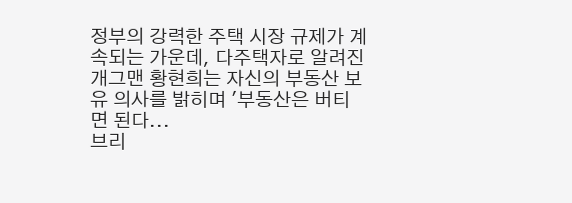정부의 강력한 주택 시장 규제가 계속되는 가운데, 다주택자로 알려진 개그맨 황현희는 자신의 부동산 보유 의사를 밝히며 '부동산은 버티면 된다...
브리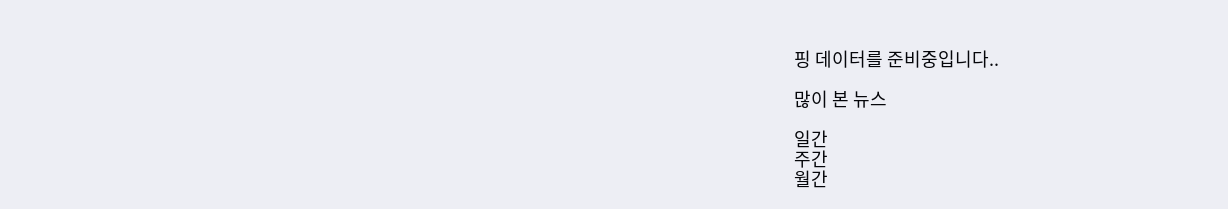핑 데이터를 준비중입니다..

많이 본 뉴스

일간
주간
월간